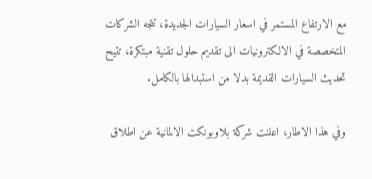مع الارتفاع المستمر في اسعار السيارات الجديدة، تتجه الشركات المتخصصة في الالكترونيات الى تقديم حلول تقنية مبتكرة، تتيح تحديث السيارات القديمة بدلا من استبدالها بالكامل.

وفي هذا الاطار، اعلنت شركة بلاوبونكت الالمانية عن اطلاق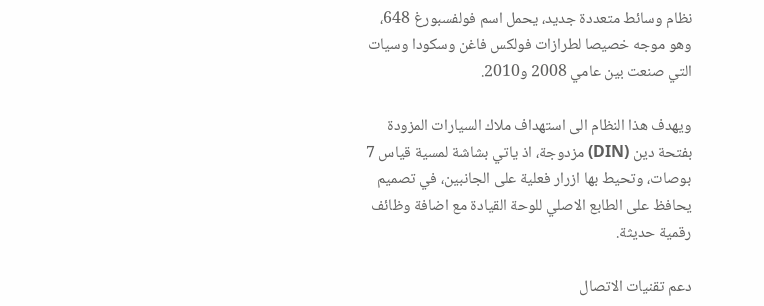نظام وسائط متعددة جديد، يحمل اسم فولفسبورغ 648، وهو موجه خصيصا لطرازات فولكس فاغن وسكودا وسيات التي صنعت بين عامي 2008 و2010.

ويهدف هذا النظام الى استهداف ملاك السيارات المزودة بفتحة دين (DIN) مزدوجة، اذ ياتي بشاشة لمسية قياس 7 بوصات، وتحيط بها ازرار فعلية على الجانبين، في تصميم يحافظ على الطابع الاصلي للوحة القيادة مع اضافة وظائف رقمية حديثة.

دعم تقنيات الاتصال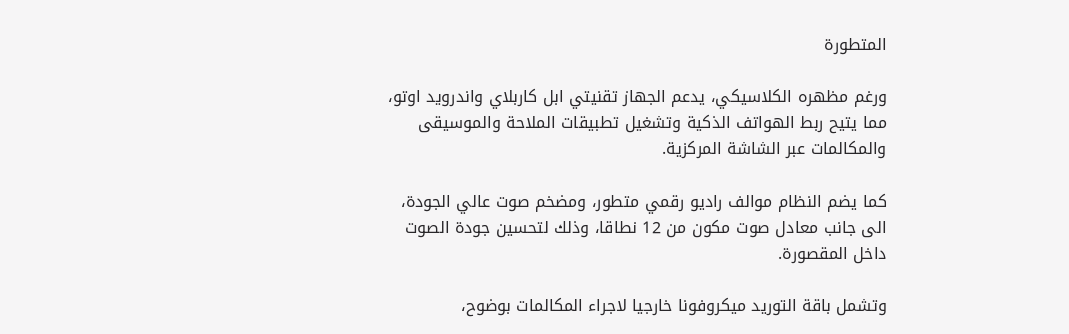المتطورة

ورغم مظهره الكلاسيكي، يدعم الجهاز تقنيتي ابل كاربلاي واندرويد اوتو، مما يتيح ربط الهواتف الذكية وتشغيل تطبيقات الملاحة والموسيقى والمكالمات عبر الشاشة المركزية.

كما يضم النظام موالف راديو رقمي متطور، ومضخم صوت عالي الجودة، الى جانب معادل صوت مكون من 12 نطاقا، وذلك لتحسين جودة الصوت داخل المقصورة.

وتشمل باقة التوريد ميكروفونا خارجيا لاجراء المكالمات بوضوح،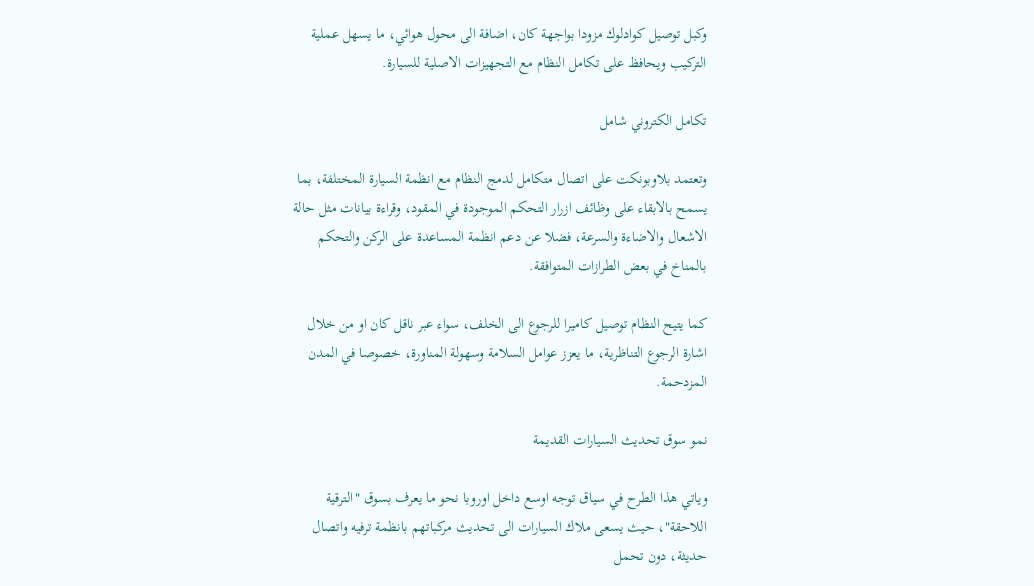وكبل توصيل كوادلوك مزودا بواجهة كان، اضافة الى محول هوائي، ما يسهل عملية التركيب ويحافظ على تكامل النظام مع التجهيزات الاصلية للسيارة.

تكامل الكتروني شامل

وتعتمد بلاوبونكت على اتصال متكامل لدمج النظام مع انظمة السيارة المختلفة، بما يسمح بالابقاء على وظائف ازرار التحكم الموجودة في المقود، وقراءة بيانات مثل حالة الاشعال والاضاءة والسرعة، فضلا عن دعم انظمة المساعدة على الركن والتحكم بالمناخ في بعض الطرازات المتوافقة.

كما يتيح النظام توصيل كاميرا للرجوع الى الخلف، سواء عبر ناقل كان او من خلال اشارة الرجوع التناظرية، ما يعزز عوامل السلامة وسهولة المناورة، خصوصا في المدن المزدحمة.

نمو سوق تحديث السيارات القديمة

وياتي هذا الطرح في سياق توجه اوسع داخل اوروبا نحو ما يعرف بسوق "الترقية اللاحقة"، حيث يسعى ملاك السيارات الى تحديث مركباتهم بانظمة ترفيه واتصال حديثة، دون تحمل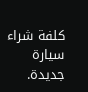كلفة شراء سيارة جديدة.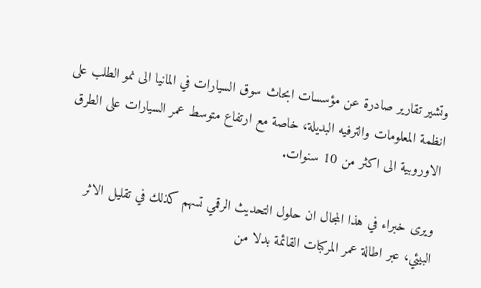وتشير تقارير صادرة عن مؤسسات ابحاث سوق السيارات في المانيا الى نمو الطلب على انظمة المعلومات والترفيه البديلة، خاصة مع ارتفاع متوسط عمر السيارات على الطرق الاوروبية الى اكثر من 10 سنوات.

ويرى خبراء في هذا المجال ان حلول التحديث الرقمي تسهم كذلك في تقليل الاثر البيئي، عبر اطالة عمر المركبات القائمة بدلا من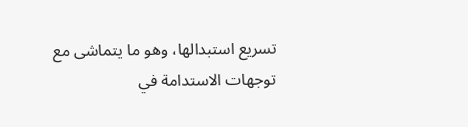تسريع استبدالها، وهو ما يتماشى مع توجهات الاستدامة في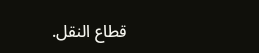قطاع النقل.